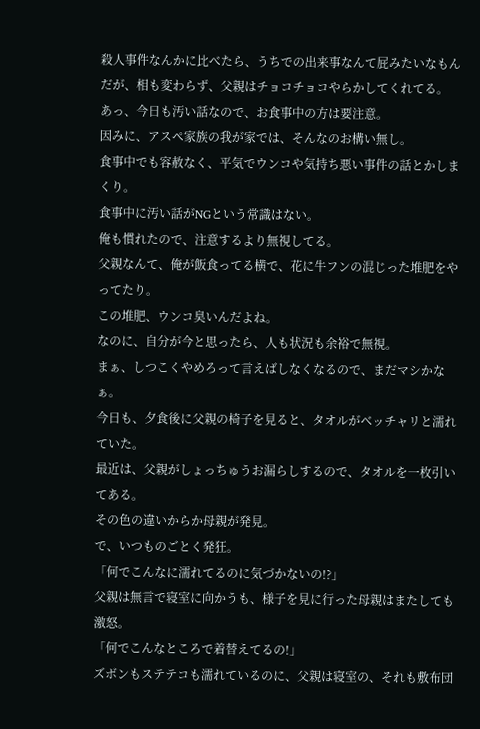殺人事件なんかに比べたら、うちでの出来事なんて屁みたいなもんだが、相も変わらず、父親はチョコチョコやらかしてくれてる。
あっ、今日も汚い話なので、お食事中の方は要注意。
因みに、アスペ家族の我が家では、そんなのお構い無し。
食事中でも容赦なく、平気でウンコや気持ち悪い事件の話とかしまくり。
食事中に汚い話がNGという常識はない。
俺も慣れたので、注意するより無視してる。
父親なんて、俺が飯食ってる横で、花に牛フンの混じった堆肥をやってたり。
この堆肥、ウンコ臭いんだよね。
なのに、自分が今と思ったら、人も状況も余裕で無視。
まぁ、しつこくやめろって言えばしなくなるので、まだマシかなぁ。
今日も、夕食後に父親の椅子を見ると、タオルがベッチャリと濡れていた。
最近は、父親がしょっちゅうお漏らしするので、タオルを一枚引いてある。
その色の違いからか母親が発見。
で、いつものごとく発狂。
「何でこんなに濡れてるのに気づかないの!?」
父親は無言で寝室に向かうも、様子を見に行った母親はまたしても激怒。
「何でこんなところで着替えてるの!」
ズボンもステテコも濡れているのに、父親は寝室の、それも敷布団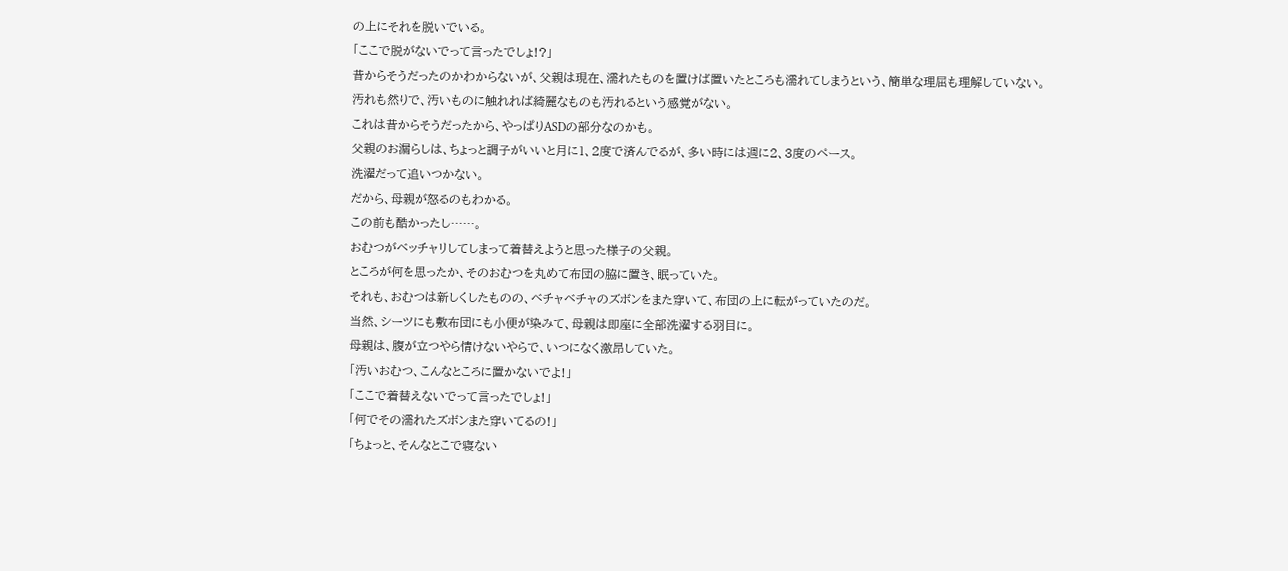の上にそれを脱いでいる。
「ここで脱がないでって言ったでしょ!?」
昔からそうだったのかわからないが、父親は現在、濡れたものを置けば置いたところも濡れてしまうという、簡単な理屈も理解していない。
汚れも然りで、汚いものに触れれば綺麗なものも汚れるという感覚がない。
これは昔からそうだったから、やっぱりASDの部分なのかも。
父親のお漏らしは、ちょっと調子がいいと月に1、2度で済んでるが、多い時には週に2、3度のペース。
洗濯だって追いつかない。
だから、母親が怒るのもわかる。
この前も酷かったし……。
おむつがベッチャリしてしまって着替えようと思った様子の父親。
ところが何を思ったか、そのおむつを丸めて布団の脇に置き、眠っていた。
それも、おむつは新しくしたものの、ベチャベチャのズボンをまた穿いて、布団の上に転がっていたのだ。
当然、シーツにも敷布団にも小便が染みて、母親は即座に全部洗濯する羽目に。
母親は、腹が立つやら情けないやらで、いつになく激昂していた。
「汚いおむつ、こんなところに置かないでよ!」
「ここで着替えないでって言ったでしょ!」
「何でその濡れたズボンまた穿いてるの!」
「ちょっと、そんなとこで寝ない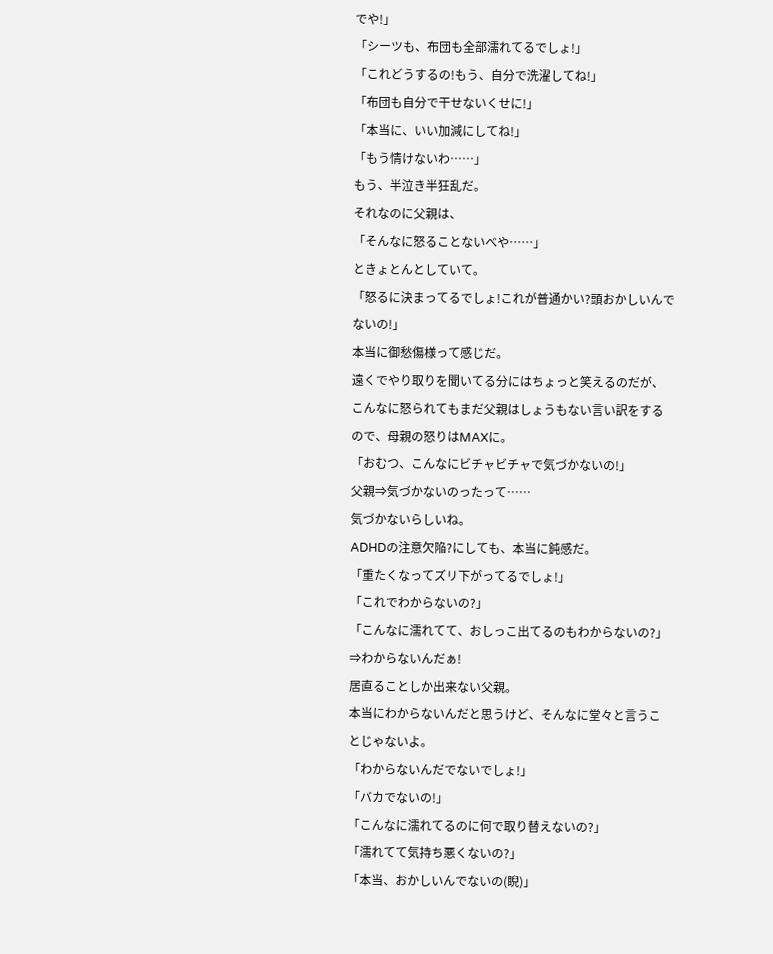でや!」
「シーツも、布団も全部濡れてるでしょ!」
「これどうするの!もう、自分で洗濯してね!」
「布団も自分で干せないくせに!」
「本当に、いい加減にしてね!」
「もう情けないわ……」
もう、半泣き半狂乱だ。
それなのに父親は、
「そんなに怒ることないべや……」
ときょとんとしていて。
「怒るに決まってるでしょ!これが普通かい?頭おかしいんでないの!」
本当に御愁傷様って感じだ。
遠くでやり取りを聞いてる分にはちょっと笑えるのだが、こんなに怒られてもまだ父親はしょうもない言い訳をするので、母親の怒りはMAXに。
「おむつ、こんなにビチャビチャで気づかないの!」
父親⇒気づかないのったって……
気づかないらしいね。
ADHDの注意欠陥?にしても、本当に鈍感だ。
「重たくなってズリ下がってるでしょ!」
「これでわからないの?」
「こんなに濡れてて、おしっこ出てるのもわからないの?」
⇒わからないんだぁ!
居直ることしか出来ない父親。
本当にわからないんだと思うけど、そんなに堂々と言うことじゃないよ。
「わからないんだでないでしょ!」
「バカでないの!」
「こんなに濡れてるのに何で取り替えないの?」
「濡れてて気持ち悪くないの?」
「本当、おかしいんでないの(睨)」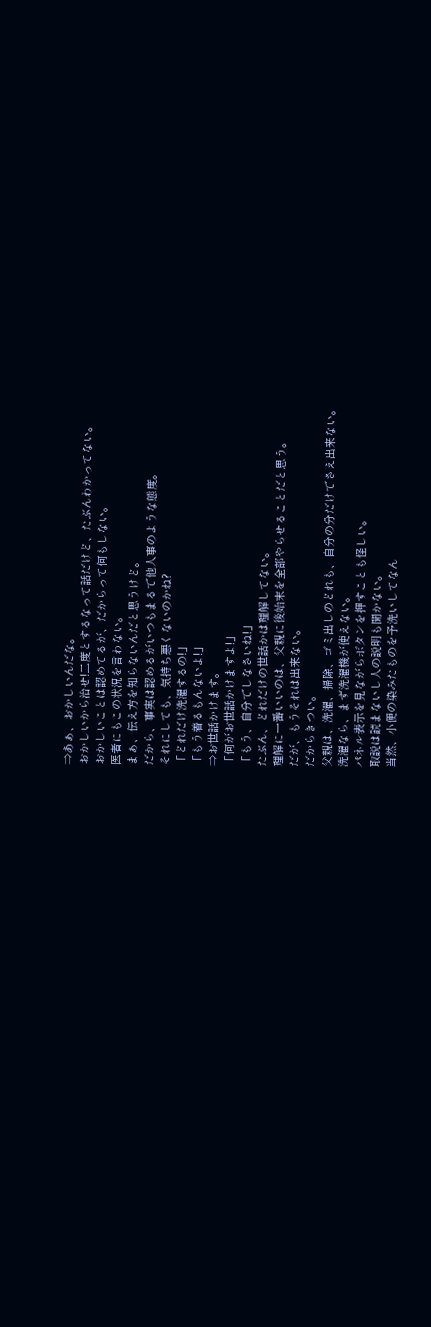⇒あぁ、おかしいんだな。
おかしいから治せ!二度とするなって話だけど、たぶんわかってない。
おかしいことは認めてるが、だからって何もしない。
医者にもこの状況を言わない。
まぁ、伝え方を知らないんだと思うけど。
だから、事実は認めるがいつもまるで他人事のような態度。
それにしても、気持ち悪くないのかね?
「どれだけ洗濯するの!」
「もう着るもんないよ!」
⇒お世話かけます。
「何がお世話かけますよ!」
「もう、自分でしなさいね!」
たぶん、どれだけの世話かは理解してない。
理解に一番いいのは、父親に後始末を全部やらせることだと思う。
だが、もうそれは出来ない。
だからきつい。
父親は、洗濯、掃除、ゴミ出しのどれも、自分の分だけでさえ出来ない。
洗濯なら、まず洗濯機が使えない。
パネル表示を見ながらボタンを押すことも怪しい。
取説は読まないし人の説明も聞かない。
当然、小便の染みたものを予洗いしてなん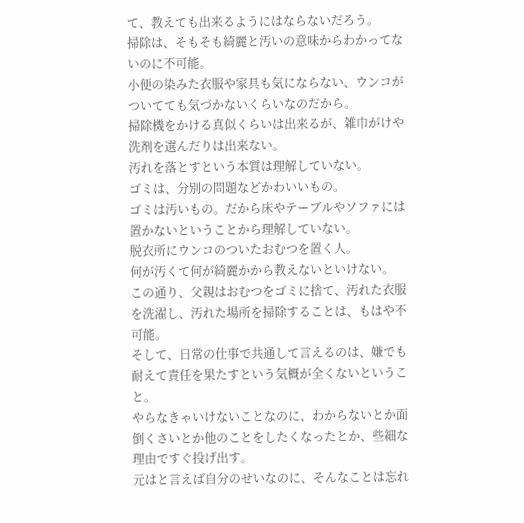て、教えても出来るようにはならないだろう。
掃除は、そもそも綺麗と汚いの意味からわかってないのに不可能。
小便の染みた衣服や家具も気にならない、ウンコがついてても気づかないくらいなのだから。
掃除機をかける真似くらいは出来るが、雑巾がけや洗剤を選んだりは出来ない。
汚れを落とすという本質は理解していない。
ゴミは、分別の問題などかわいいもの。
ゴミは汚いもの。だから床やテーブルやソファには置かないということから理解していない。
脱衣所にウンコのついたおむつを置く人。
何が汚くて何が綺麗かから教えないといけない。
この通り、父親はおむつをゴミに捨て、汚れた衣服を洗濯し、汚れた場所を掃除することは、もはや不可能。
そして、日常の仕事で共通して言えるのは、嫌でも耐えて責任を果たすという気概が全くないということ。
やらなきゃいけないことなのに、わからないとか面倒くさいとか他のことをしたくなったとか、些細な理由ですぐ投げ出す。
元はと言えば自分のせいなのに、そんなことは忘れ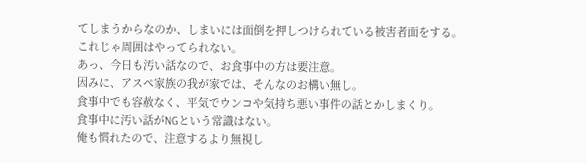てしまうからなのか、しまいには面倒を押しつけられている被害者面をする。
これじゃ周囲はやってられない。
あっ、今日も汚い話なので、お食事中の方は要注意。
因みに、アスペ家族の我が家では、そんなのお構い無し。
食事中でも容赦なく、平気でウンコや気持ち悪い事件の話とかしまくり。
食事中に汚い話がNGという常識はない。
俺も慣れたので、注意するより無視し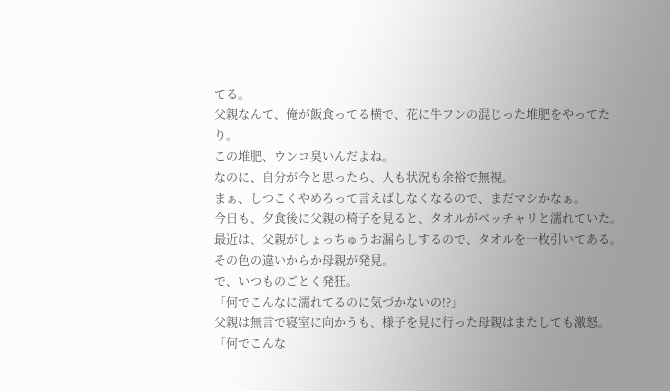てる。
父親なんて、俺が飯食ってる横で、花に牛フンの混じった堆肥をやってたり。
この堆肥、ウンコ臭いんだよね。
なのに、自分が今と思ったら、人も状況も余裕で無視。
まぁ、しつこくやめろって言えばしなくなるので、まだマシかなぁ。
今日も、夕食後に父親の椅子を見ると、タオルがベッチャリと濡れていた。
最近は、父親がしょっちゅうお漏らしするので、タオルを一枚引いてある。
その色の違いからか母親が発見。
で、いつものごとく発狂。
「何でこんなに濡れてるのに気づかないの!?」
父親は無言で寝室に向かうも、様子を見に行った母親はまたしても激怒。
「何でこんな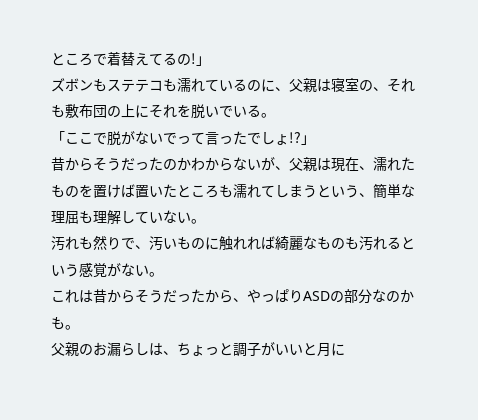ところで着替えてるの!」
ズボンもステテコも濡れているのに、父親は寝室の、それも敷布団の上にそれを脱いでいる。
「ここで脱がないでって言ったでしょ!?」
昔からそうだったのかわからないが、父親は現在、濡れたものを置けば置いたところも濡れてしまうという、簡単な理屈も理解していない。
汚れも然りで、汚いものに触れれば綺麗なものも汚れるという感覚がない。
これは昔からそうだったから、やっぱりASDの部分なのかも。
父親のお漏らしは、ちょっと調子がいいと月に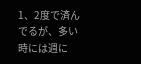1、2度で済んでるが、多い時には週に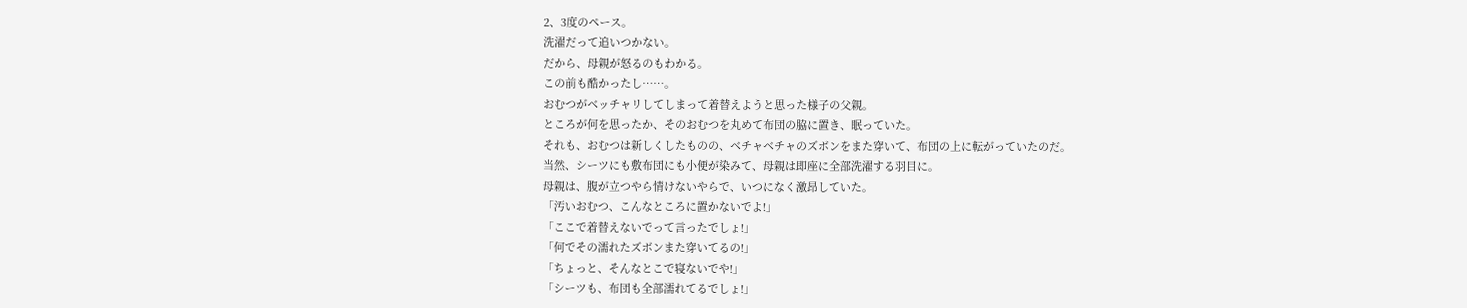2、3度のペース。
洗濯だって追いつかない。
だから、母親が怒るのもわかる。
この前も酷かったし……。
おむつがベッチャリしてしまって着替えようと思った様子の父親。
ところが何を思ったか、そのおむつを丸めて布団の脇に置き、眠っていた。
それも、おむつは新しくしたものの、ベチャベチャのズボンをまた穿いて、布団の上に転がっていたのだ。
当然、シーツにも敷布団にも小便が染みて、母親は即座に全部洗濯する羽目に。
母親は、腹が立つやら情けないやらで、いつになく激昂していた。
「汚いおむつ、こんなところに置かないでよ!」
「ここで着替えないでって言ったでしょ!」
「何でその濡れたズボンまた穿いてるの!」
「ちょっと、そんなとこで寝ないでや!」
「シーツも、布団も全部濡れてるでしょ!」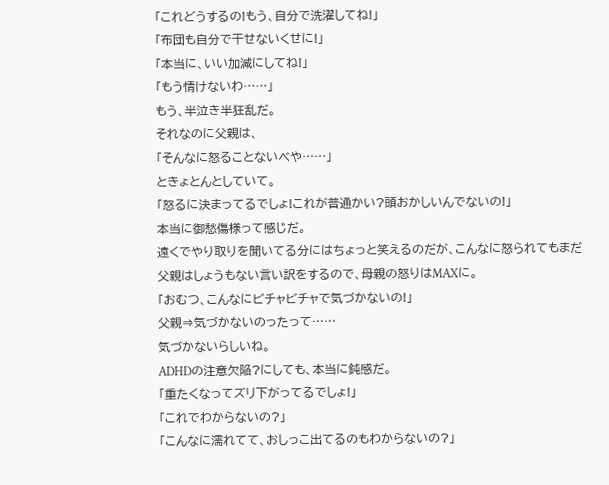「これどうするの!もう、自分で洗濯してね!」
「布団も自分で干せないくせに!」
「本当に、いい加減にしてね!」
「もう情けないわ……」
もう、半泣き半狂乱だ。
それなのに父親は、
「そんなに怒ることないべや……」
ときょとんとしていて。
「怒るに決まってるでしょ!これが普通かい?頭おかしいんでないの!」
本当に御愁傷様って感じだ。
遠くでやり取りを聞いてる分にはちょっと笑えるのだが、こんなに怒られてもまだ父親はしょうもない言い訳をするので、母親の怒りはMAXに。
「おむつ、こんなにビチャビチャで気づかないの!」
父親⇒気づかないのったって……
気づかないらしいね。
ADHDの注意欠陥?にしても、本当に鈍感だ。
「重たくなってズリ下がってるでしょ!」
「これでわからないの?」
「こんなに濡れてて、おしっこ出てるのもわからないの?」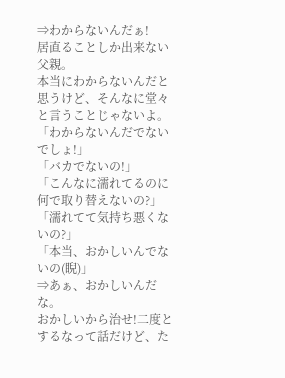⇒わからないんだぁ!
居直ることしか出来ない父親。
本当にわからないんだと思うけど、そんなに堂々と言うことじゃないよ。
「わからないんだでないでしょ!」
「バカでないの!」
「こんなに濡れてるのに何で取り替えないの?」
「濡れてて気持ち悪くないの?」
「本当、おかしいんでないの(睨)」
⇒あぁ、おかしいんだな。
おかしいから治せ!二度とするなって話だけど、た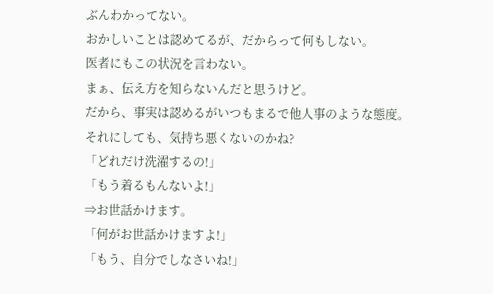ぶんわかってない。
おかしいことは認めてるが、だからって何もしない。
医者にもこの状況を言わない。
まぁ、伝え方を知らないんだと思うけど。
だから、事実は認めるがいつもまるで他人事のような態度。
それにしても、気持ち悪くないのかね?
「どれだけ洗濯するの!」
「もう着るもんないよ!」
⇒お世話かけます。
「何がお世話かけますよ!」
「もう、自分でしなさいね!」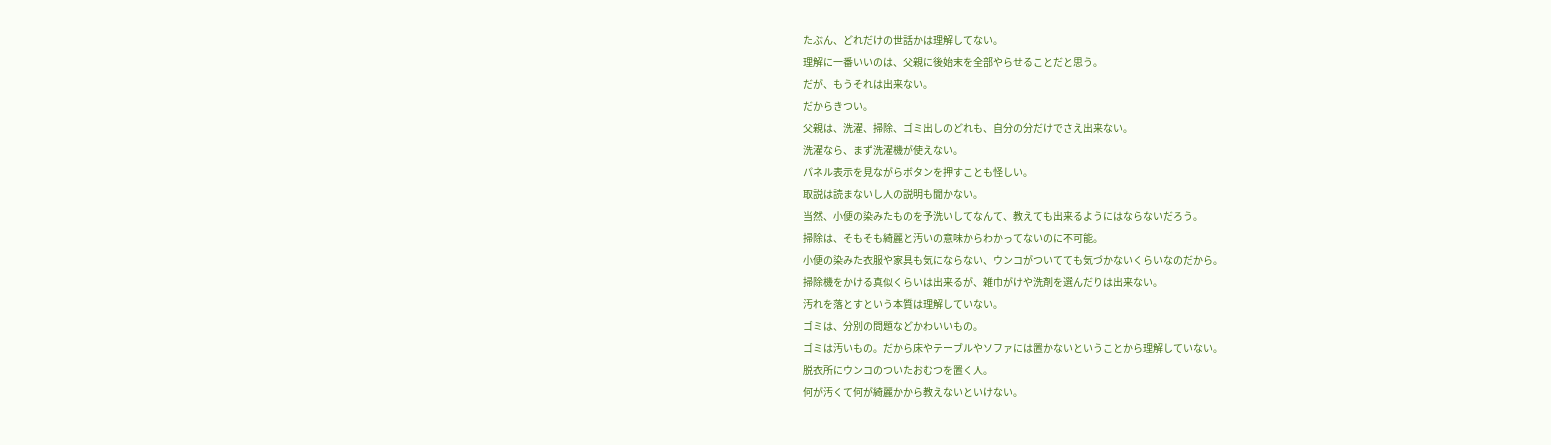たぶん、どれだけの世話かは理解してない。
理解に一番いいのは、父親に後始末を全部やらせることだと思う。
だが、もうそれは出来ない。
だからきつい。
父親は、洗濯、掃除、ゴミ出しのどれも、自分の分だけでさえ出来ない。
洗濯なら、まず洗濯機が使えない。
パネル表示を見ながらボタンを押すことも怪しい。
取説は読まないし人の説明も聞かない。
当然、小便の染みたものを予洗いしてなんて、教えても出来るようにはならないだろう。
掃除は、そもそも綺麗と汚いの意味からわかってないのに不可能。
小便の染みた衣服や家具も気にならない、ウンコがついてても気づかないくらいなのだから。
掃除機をかける真似くらいは出来るが、雑巾がけや洗剤を選んだりは出来ない。
汚れを落とすという本質は理解していない。
ゴミは、分別の問題などかわいいもの。
ゴミは汚いもの。だから床やテーブルやソファには置かないということから理解していない。
脱衣所にウンコのついたおむつを置く人。
何が汚くて何が綺麗かから教えないといけない。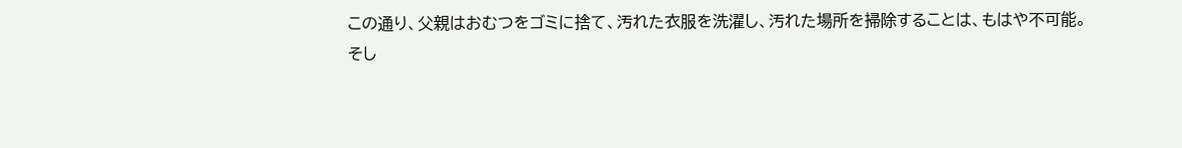この通り、父親はおむつをゴミに捨て、汚れた衣服を洗濯し、汚れた場所を掃除することは、もはや不可能。
そし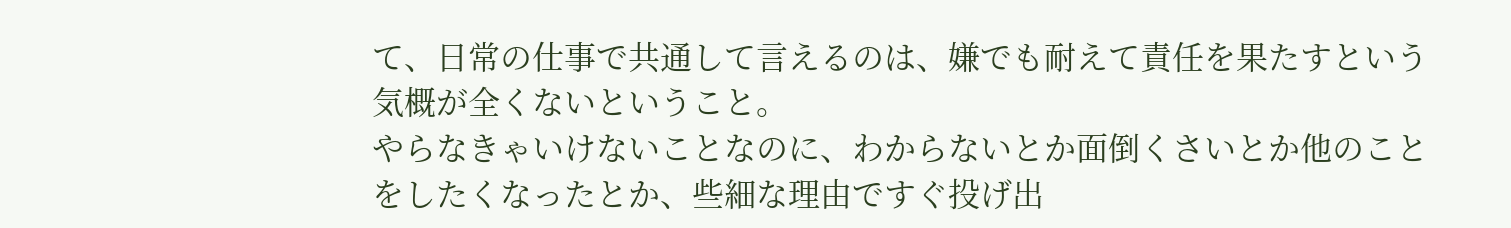て、日常の仕事で共通して言えるのは、嫌でも耐えて責任を果たすという気概が全くないということ。
やらなきゃいけないことなのに、わからないとか面倒くさいとか他のことをしたくなったとか、些細な理由ですぐ投げ出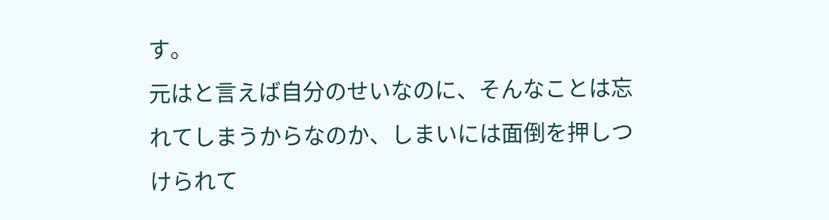す。
元はと言えば自分のせいなのに、そんなことは忘れてしまうからなのか、しまいには面倒を押しつけられて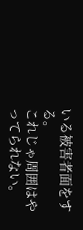いる被害者面をする。
これじゃ周囲はやってられない。